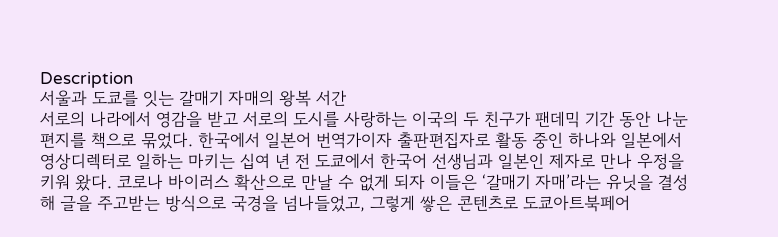Description
서울과 도쿄를 잇는 갈매기 자매의 왕복 서간
서로의 나라에서 영감을 받고 서로의 도시를 사랑하는 이국의 두 친구가 팬데믹 기간 동안 나눈 편지를 책으로 묶었다. 한국에서 일본어 번역가이자 출판편집자로 활동 중인 하나와 일본에서 영상디렉터로 일하는 마키는 십여 년 전 도쿄에서 한국어 선생님과 일본인 제자로 만나 우정을 키워 왔다. 코로나 바이러스 확산으로 만날 수 없게 되자 이들은 ‘갈매기 자매’라는 유닛을 결성해 글을 주고받는 방식으로 국경을 넘나들었고, 그렇게 쌓은 콘텐츠로 도쿄아트북페어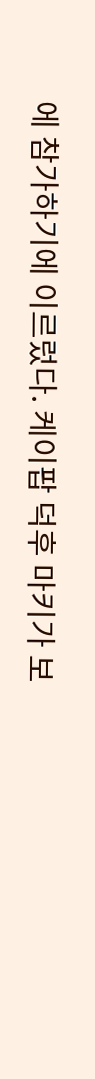에 참가하기에 이르렀다. 케이팝 덕후 마키가 보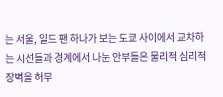는 서울, 일드 팬 하나가 보는 도쿄 사이에서 교차하는 시선들과 경계에서 나눈 안부들은 물리적 심리적 장벽을 허무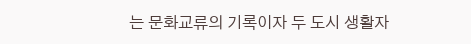는 문화교류의 기록이자 두 도시 생활자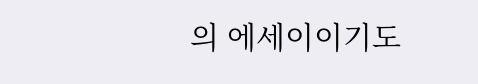의 에세이이기도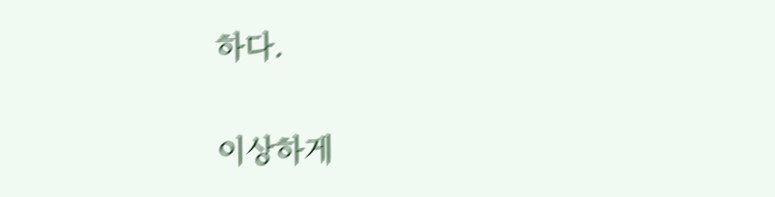하다.

이상하게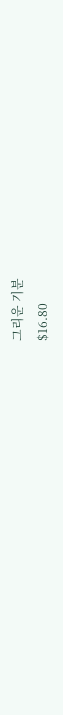그리운 기분
$16.80